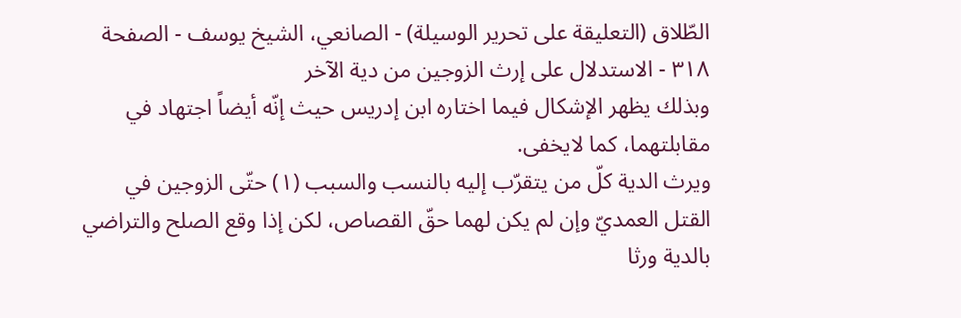الطّلاق (التعليقة على تحرير الوسيلة) - الصانعي، الشيخ يوسف - الصفحة ٣١٨ - الاستدلال على إرث الزوجين من دية الآخر
وبذلك يظهر الإشكال فيما اختاره ابن إدريس حيث إنّه أيضاً اجتهاد في مقابلتهما، كما لايخفى.
ويرث الدية كلّ من يتقرّب إليه بالنسب والسبب (١) حتّى الزوجين في القتل العمديّ وإن لم يكن لهما حقّ القصاص، لكن إذا وقع الصلح والتراضي بالدية ورثا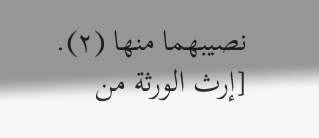نصيبهما منها (٢).
[إرث الورثة من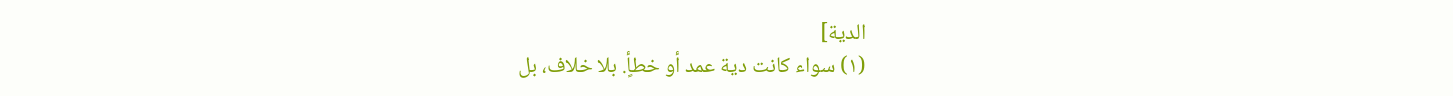الدية]
(١) سواء كانت دية عمد أو خطأٍ. بلا خلاف، بل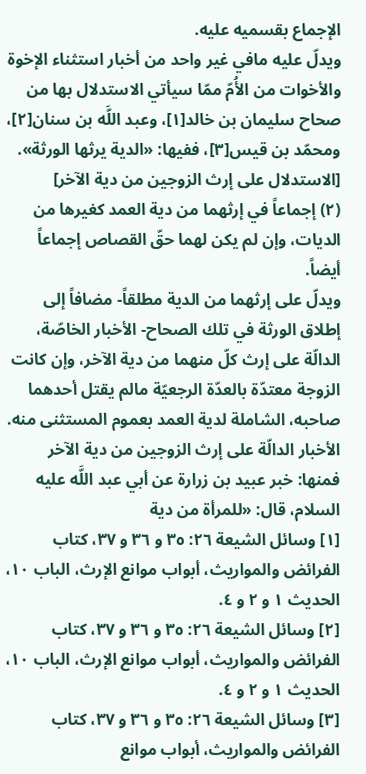الإجماع بقسميه عليه.
ويدلّ عليه مافي غير واحد من أخبار استثناء الإخوة والأخوات من الأُمّ ممّا سيأتي الاستدلال بها من صحاح سليمان بن خالد[١]، وعبد اللَّه بن سنان[٢]، ومحمّد بن قيس[٣]، ففيها: «الدية يرثها الورثة».
[الاستدلال على إرث الزوجين من دية الآخر]
(٢) إجماعاً في إرثهما من دية العمد كغيرها من الديات، وإن لم يكن لهما حقّ القصاص إجماعاً أيضاً.
ويدلّ على إرثهما من الدية مطلقاً- مضافاً إلى إطلاق الورثة في تلك الصحاح- الأخبار الخاصّة، الدالّة على إرث كلّ منهما من دية الآخر، وإن كانت الزوجة معتدّة بالعدّة الرجعيّة مالم يقتل أحدهما صاحبه، الشاملة لدية العمد بعموم المستثنى منه.
الأخبار الدالّة على إرث الزوجين من دية الآخر
فمنها: خبر عبيد بن زرارة عن أبي عبد اللَّه عليه السلام، قال: «للمرأة من دية
[١] وسائل الشيعة ٢٦: ٣٥ و ٣٦ و ٣٧، كتاب الفرائض والمواريث، أبواب موانع الإرث، الباب ١٠، الحديث ١ و ٢ و ٤.
[٢] وسائل الشيعة ٢٦: ٣٥ و ٣٦ و ٣٧، كتاب الفرائض والمواريث، أبواب موانع الإرث، الباب ١٠، الحديث ١ و ٢ و ٤.
[٣] وسائل الشيعة ٢٦: ٣٥ و ٣٦ و ٣٧، كتاب الفرائض والمواريث، أبواب موانع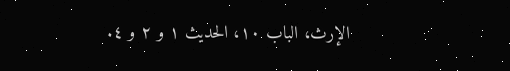الإرث، الباب ١٠، الحديث ١ و ٢ و ٤.